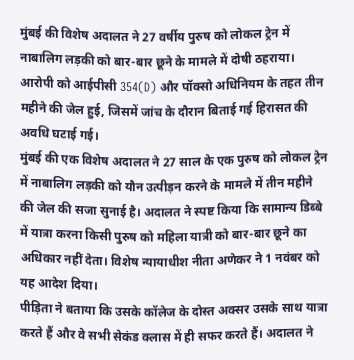मुंबई की विशेष अदालत ने 27 वर्षीय पुरुष को लोकल ट्रेन में नाबालिग लड़की को बार-बार छूने के मामले में दोषी ठहराया। आरोपी को आईपीसी 354(D) और पॉक्सो अधिनियम के तहत तीन महीने की जेल हुई, जिसमें जांच के दौरान बिताई गई हिरासत की अवधि घटाई गई।
मुंबई की एक विशेष अदालत ने 27 साल के एक पुरुष को लोकल ट्रेन में नाबालिग लड़की को यौन उत्पीड़न करने के मामले में तीन महीने की जेल की सजा सुनाई है। अदालत ने स्पष्ट किया कि सामान्य डिब्बे में यात्रा करना किसी पुरुष को महिला यात्री को बार-बार छूने का अधिकार नहीं देता। विशेष न्यायाधीश नीता अणेकर ने 1 नवंबर को यह आदेश दिया।
पीड़िता ने बताया कि उसके कॉलेज के दोस्त अक्सर उसके साथ यात्रा करते हैं और वे सभी सेकंड क्लास में ही सफर करते हैं। अदालत ने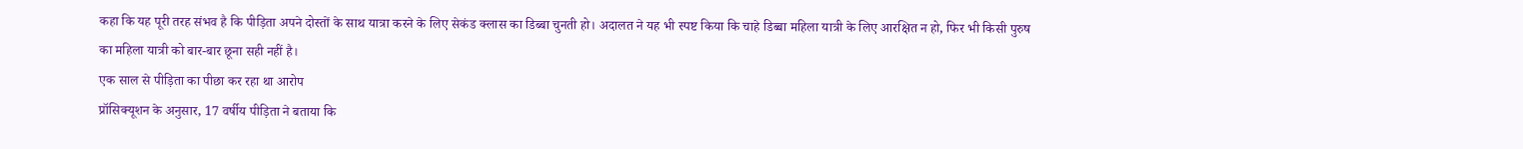कहा कि यह पूरी तरह संभव है कि पीड़िता अपने दोस्तों के साथ यात्रा करने के लिए सेकंड क्लास का डिब्बा चुनती हो। अदालत ने यह भी स्पष्ट किया कि चाहे डिब्बा महिला यात्री के लिए आरक्षित न हो, फिर भी किसी पुरुष का महिला यात्री को बार-बार छूना सही नहीं है।
एक साल से पीड़िता का पीछा कर रहा था आरोप
प्रॉसिक्यूशन के अनुसार, 17 वर्षीय पीड़िता ने बताया कि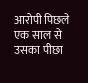आरोपी पिछले एक साल से उसका पीछा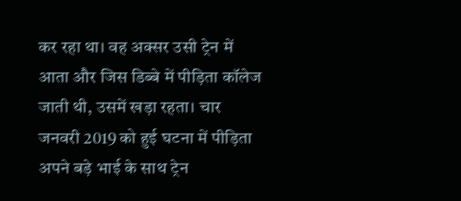कर रहा था। वह अक्सर उसी ट्रेन में आता और जिस डिब्बे में पीड़िता कॉलेज जाती थी, उसमें खड़ा रहता। चार जनवरी 2019 को हुई घटना में पीड़िता अपने बड़े भाई के साथ ट्रेन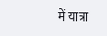में यात्रा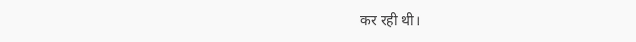कर रही थी।